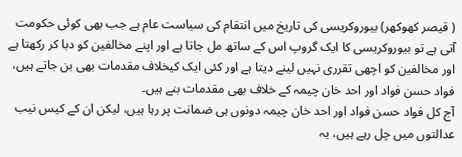( قیصر کھوکھر) بیوروکریسی کی تاریخ میں انتقام کی سیاست عام ہے جب بھی کوئی حکومت آتی ہے تو بیوروکریسی کا ایک گروپ اس کے ساتھ مل جاتا ہے اور اپنے مخالفین کو دبا کر رکھتا ہے اور مخالفین کو اچھی تقرری نہیں لینے دیتا ہے اور کئی ایک کیخلاف مقدمات بھی بن جاتے ہیں، فواد حسن فواد اور احد خان چیمہ کے خلاف بھی مقدمات بنے ہیں۔
آج کل فواد حسن فواد اور احد خان چیمہ دونوں ہی ضمانت پر رہا ہیں، لیکن ان کے کیس نیب عدالتوں میں چل رہے ہیں، یہ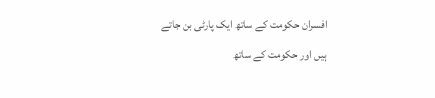افسران حکومت کے ساتھ ایک پارٹی بن جاتے ہیں اور حکومت کے ساتھ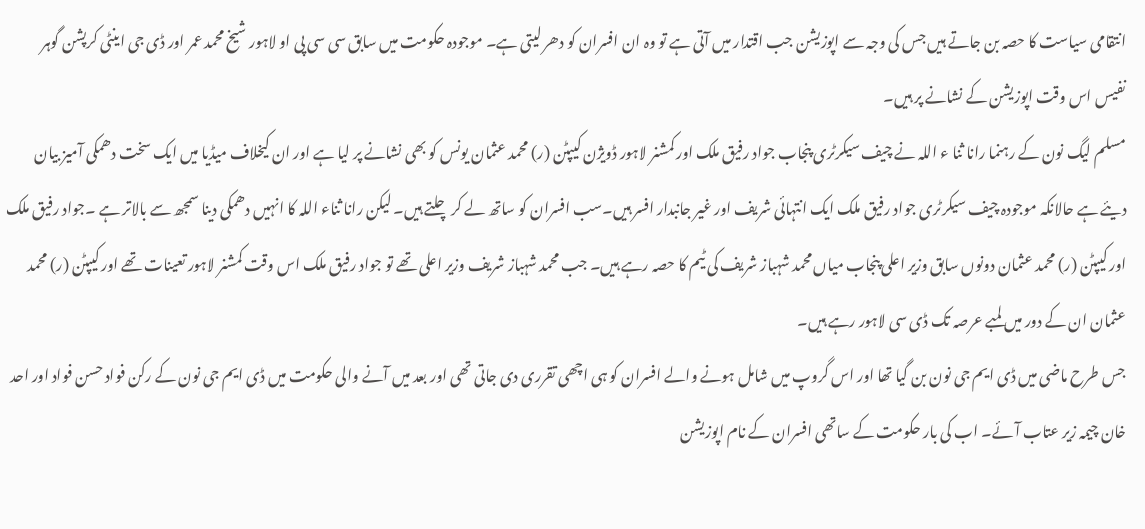انتقامی سیاست کا حصہ بن جاتے ہیں جس کی وجہ سے اپوزیشن جب اقتدار میں آتی ہے تو وہ ان افسران کو دھر لیتی ہے۔ موجودہ حکومت میں سابق سی سی پی او لاہور شیخ محمد عمر اور ڈی جی اینٹی کرپشن گوہر نفیس اس وقت اپوزیشن کے نشانے پر ہیں۔
مسلم لیگ نون کے رہنما رانا ثنا ء اللہ نے چیف سیکرٹری پنجاب جواد رفیق ملک اور کمشنر لاہور ڈویژن کیپٹن (ر) محمد عثمان یونس کو بھی نشانے پر لیا ہے اور ان کیخلاف میڈیا میں ایک سخت دھمکی آمیز بیان دیئے ہے حالانکہ موجودہ چیف سیکرٹری جواد رفیق ملک ایک انتہائی شریف اور غیر جانبدار افسر ہیں۔سب افسران کو ساتھ لے کر چلتے ہیں۔ لیکن رانا ثناء اللہ کا انہیں دھمکی دینا سمجھ سے بالاتر ہے ۔جواد رفیق ملک اور کیپٹن (ر) محمد عثمان دونوں سابق وزیر اعلی پنجاب میاں محمد شہباز شریف کی ٹیم کا حصہ رہے ہیں۔ جب محمد شہباز شریف وزیر اعلی تھے تو جواد رفیق ملک اس وقت کمشنر لاہور تعینات تھے اور کیپٹن (ر) محمد عثمان ان کے دور میں لمبے عرصہ تک ڈی سی لاہور رہے ہیں۔
جس طرح ماضی میں ڈی ایم جی نون بن گیا تھا اور اس گروپ میں شامل ہونے والے افسران کو ہی اچھی تقرری دی جاتی تھی اور بعد میں آنے والی حکومت میں ڈی ایم جی نون کے رکن فواد حسن فواد اور احد خان چیمہ زیر عتاب آئے۔ اب کی بار حکومت کے ساتھی افسران کے نام اپوزیشن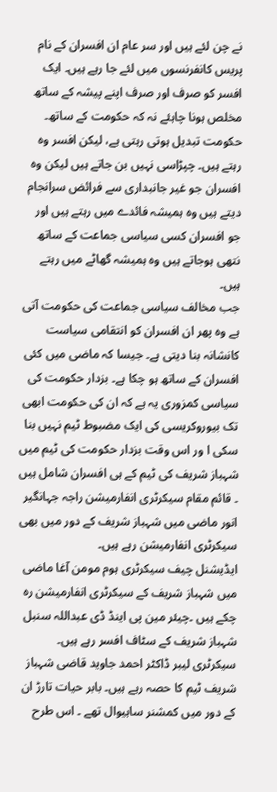نے چن لئے ہیں اور سر عام ان افسران کے نام پریس کانفرنسوں میں لئے جا رہے ہیں۔ ایک افسر کو صرف اور صرف اپنے پیشہ کے ساتھ مخلص ہونا چاہئے نہ کہ حکومت کے ساتھ۔ حکومت تبدیل ہوتی رہتی ہے، لیکن افسر وہ رہتے ہیں۔ چپڑاسی نہیں بن جاتے ہیں لیکن وہ افسران جو غیر جانبداری سے فرائض سرانجام دیتے ہیں وہ ہمیشہ فائدے میں رہتے ہیں اور جو افسران کسی سیاسی جماعت کے ساتھ نتھی ہوجاتے ہیں وہ ہمیشہ گھاٹے میں رہتے ہیں۔
جب مخالف سیاسی جماعت کی حکومت آتی ہے وہ پھر ان افسران کو انتقامی سیاست کانشانہ بنا دیتی ہے۔ جیسا کہ ماضی میں کئی افسران کے ساتھ ہو چکا ہے۔ بزدار حکومت کی سیاسی کمزوری یہ ہے کہ ان کی حکومت ابھی تک بیوروکریسی کی ایک مضبوط ٹیم نہیں بنا سکی ا ور اس وقت بزدار حکومت کی ٹیم میں شہباز شریف کی ٹیم کے ہی افسران شامل ہیں ۔ قائم مقام سیکرٹری انفارمیشن راجہ جہانگیر انور ماضی میں شہباز شریف کے دور میں بھی سیکرٹری انفارمیشن رہے ہیں۔
ایڈیشنل چیف سیکرٹری ہوم مومن آغا ماضی میں شہباز شریف کے سیکرٹری انفارمیشن رہ چکے ہیں ۔چیئر مین پی اینڈ ڈی عبداللہ سنبل شہباز شریف کے سٹاف افسر رہے ہیں۔ سیکرٹری لیبر ڈاکٹر احمد جاوید قاضی شہباز شریف ٹیم کا حصہ رہے ہیں۔ بابر حیات تارڑ ان کے دور میں کمشنر ساہیوال تھے ۔ اس طرح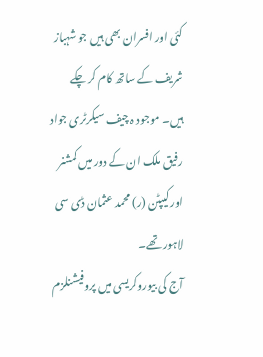کئی اور افسران بھی ہیں جو شہباز شریف کے ساتھ کام کر چکے ہیں۔ موجود ہ چیف سیکرٹری جواد رفیق ملک ان کے دور میں کمشنر اور کیپٹن (ر) محمد عثمان ڈی سی لاہور تھے۔
آج کی بیوروکریسی میں پروفیشنلزم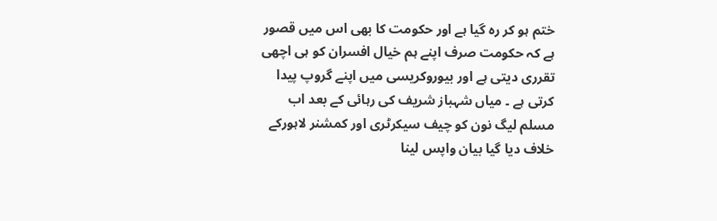ختم ہو کر رہ گیا ہے اور حکومت کا بھی اس میں قصور ہے کہ حکومت صرف اپنے ہم خیال افسران کو ہی اچھی تقرری دیتی ہے اور بیوروکریسی میں اپنے گروپ پیدا کرتی ہے ۔ میاں شہباز شریف کی رہائی کے بعد اب مسلم لیگ نون کو چیف سیکرٹری اور کمشنر لاہورکے خلاف دیا گیا بیان واپس لینا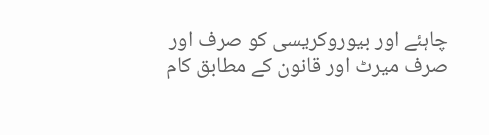چاہئے اور بیوروکریسی کو صرف اور صرف میرٹ اور قانون کے مطابق کام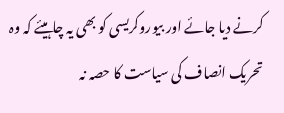کرنے دیا جائے اور بیوروکریسی کو بھی یہ چاہیئے کہ وہ تحریک انصاف کی سیاست کا حصہ نہ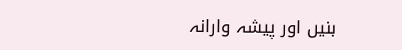بنیں اور پیشہ وارانہ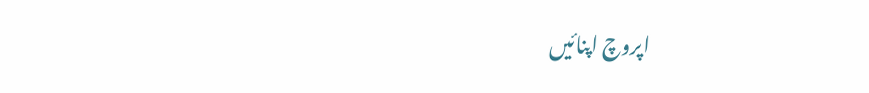اپروچ اپنائیں